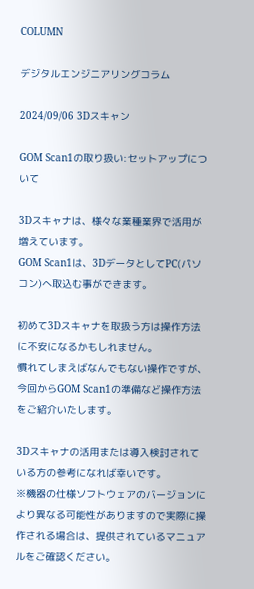COLUMN

デジタルエンジニアリングコラム

2024/09/06 3Dスキャン

GOM Scan1の取り扱い:セットアップについて

3Dスキャナは、様々な業種業界で活用が増えています。
GOM Scan1は、3DデータとしてPC(パソコン)へ取込む事ができます。

初めて3Dスキャナを取扱う方は操作方法に不安になるかもしれません。
慣れてしまえばなんでもない操作ですが、今回からGOM Scan1の準備など操作方法をご紹介いたします。

3Dスキャナの活用または導入検討されている方の参考になれば幸いです。
※機器の仕様ソフトウェアのバージョンにより異なる可能性がありますので実際に操作される場合は、提供されているマニュアルをご確認ください。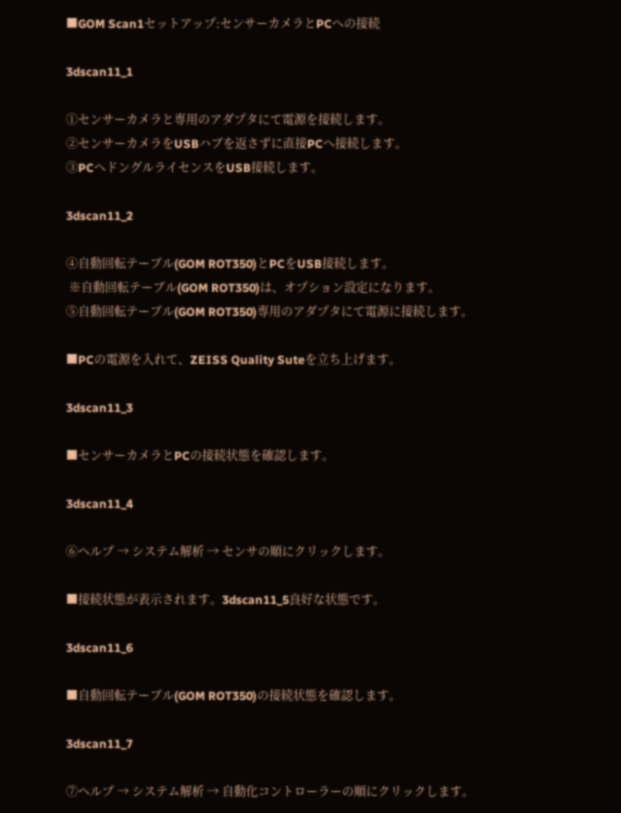■GOM Scan1セットアップ:センサーカメラとPCへの接続

3dscan11_1

①センサーカメラと専用のアダプタにて電源を接続します。
②センサーカメラをUSBハブを返さずに直接PCへ接続します。
➂PCへドングルライセンスをUSB接続します。

3dscan11_2

➃自動回転テーブル(GOM ROT350)とPCをUSB接続します。
 ※自動回転テーブル(GOM ROT350)は、オプション設定になります。
⑤自動回転テーブル(GOM ROT350)専用のアダプタにて電源に接続します。

■PCの電源を入れて、ZEISS Quality Suteを立ち上げます。

3dscan11_3

■センサーカメラとPCの接続状態を確認します。

3dscan11_4

⑥ヘルプ → システム解析 → センサの順にクリックします。

■接続状態が表示されます。3dscan11_5良好な状態です。

3dscan11_6

■自動回転テーブル(GOM ROT350)の接続状態を確認します。

3dscan11_7

⑦ヘルプ → システム解析 → 自動化コントローラーの順にクリックします。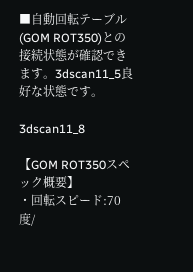■自動回転テーブル(GOM ROT350)との接続状態が確認できます。3dscan11_5良好な状態です。

3dscan11_8

【GOM ROT350スペック概要】
・回転スピード:70度/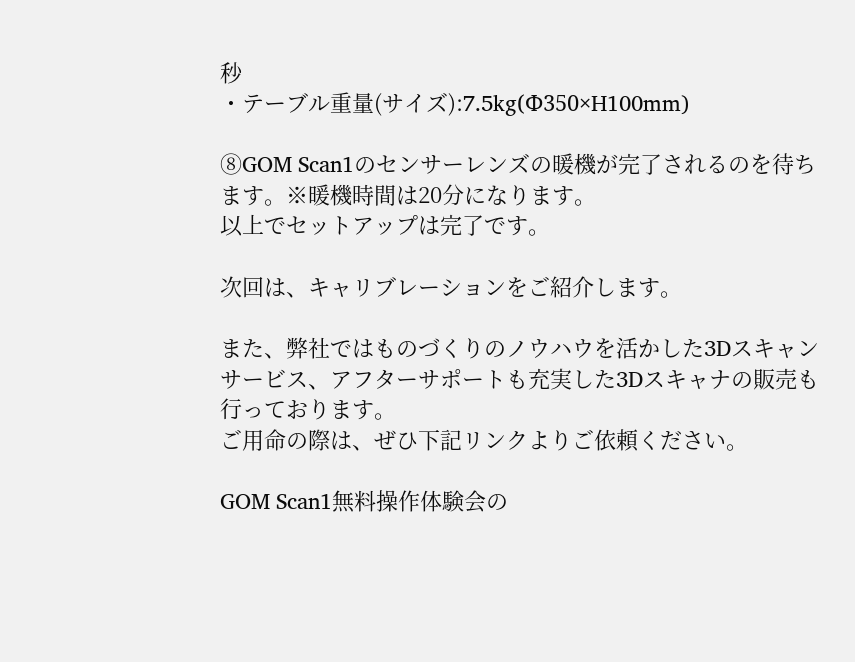秒
・テーブル重量(サイズ):7.5kg(Φ350×H100mm)

⑧GOM Scan1のセンサーレンズの暖機が完了されるのを待ちます。※暖機時間は20分になります。
以上でセットアップは完了です。

次回は、キャリブレーションをご紹介します。

また、弊社ではものづくりのノウハウを活かした3Dスキャンサービス、アフターサポートも充実した3Dスキャナの販売も行っております。
ご用命の際は、ぜひ下記リンクよりご依頼ください。

GOM Scan1無料操作体験会の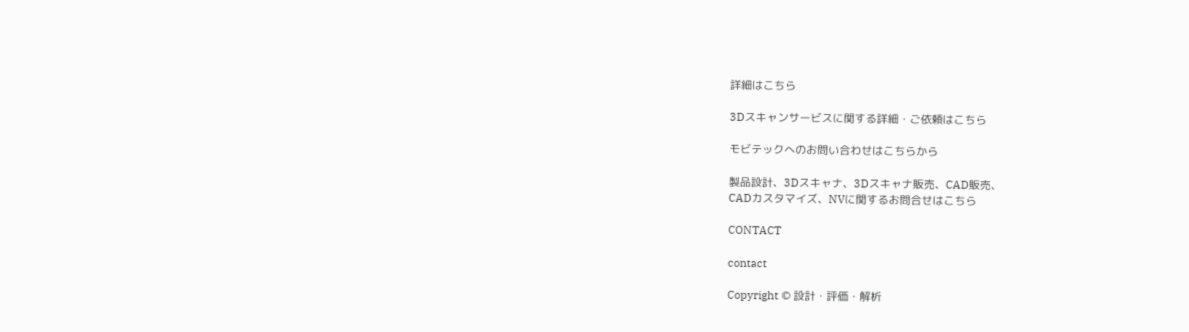詳細はこちら

3Dスキャンサービスに関する詳細・ご依頼はこちら

モビテックへのお問い合わせはこちらから

製品設計、3Dスキャナ、3Dスキャナ販売、CAD販売、
CADカスタマイズ、NVに関するお問合せはこちら

CONTACT

contact

Copyright © 設計・評価・解析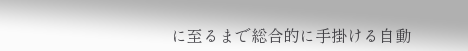に至るまで総合的に手掛ける自動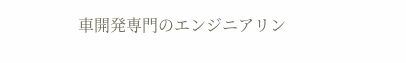車開発専門のエンジニアリン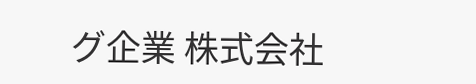グ企業 株式会社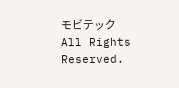モビテック All Rights Reserved.